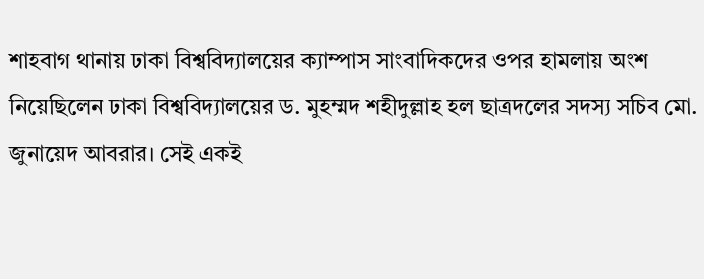শাহবাগ থানায় ঢাকা বিশ্ববিদ্যালয়ের ক্যাম্পাস সাংবাদিকদের ওপর হামলায় অংশ নিয়েছিলেন ঢাকা বিশ্ববিদ্যালয়ের ড. মুহম্মদ শহীদুল্লাহ হল ছাত্রদলের সদস্য সচিব মো. জুনায়েদ আবরার। সেই একই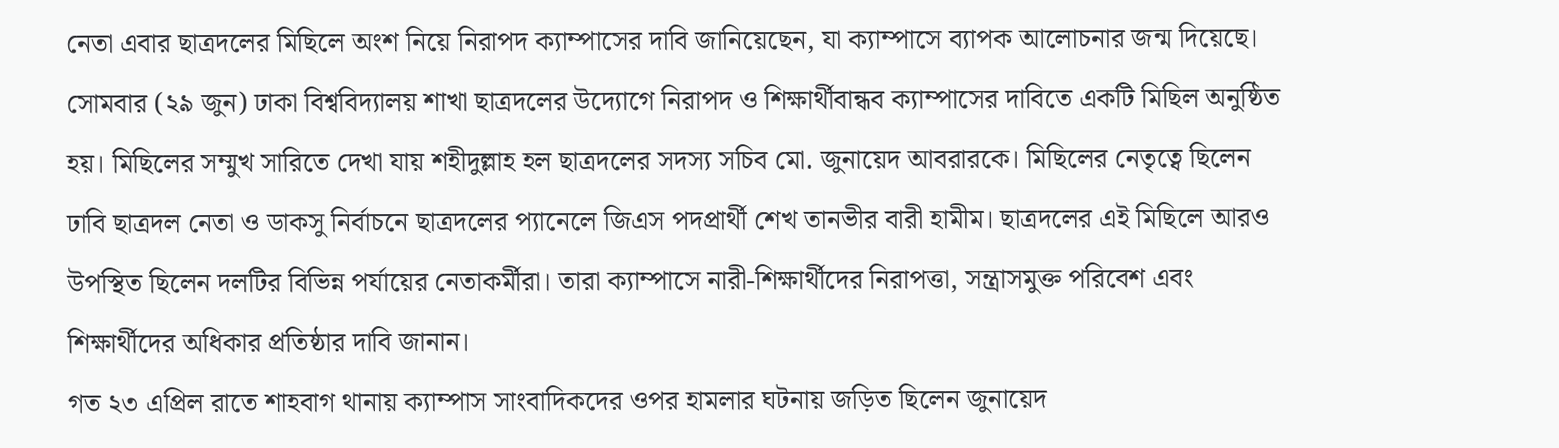নেতা এবার ছাত্রদলের মিছিলে অংশ নিয়ে নিরাপদ ক্যাম্পাসের দাবি জানিয়েছেন, যা ক্যাম্পাসে ব্যাপক আলোচনার জন্ম দিয়েছে।
সোমবার (২৯ জুন) ঢাকা বিশ্ববিদ্যালয় শাখা ছাত্রদলের উদ্যোগে নিরাপদ ও শিক্ষার্থীবান্ধব ক্যাম্পাসের দাবিতে একটি মিছিল অনুষ্ঠিত হয়। মিছিলের সম্মুখ সারিতে দেখা যায় শহীদুল্লাহ হল ছাত্রদলের সদস্য সচিব মো. জুনায়েদ আবরারকে। মিছিলের নেতৃত্বে ছিলেন ঢাবি ছাত্রদল নেতা ও ডাকসু নির্বাচনে ছাত্রদলের প্যানেলে জিএস পদপ্রার্থী শেখ তানভীর বারী হামীম। ছাত্রদলের এই মিছিলে আরও উপস্থিত ছিলেন দলটির বিভিন্ন পর্যায়ের নেতাকর্মীরা। তারা ক্যাম্পাসে নারী-শিক্ষার্থীদের নিরাপত্তা, সন্ত্রাসমুক্ত পরিবেশ এবং শিক্ষার্থীদের অধিকার প্রতিষ্ঠার দাবি জানান।
গত ২৩ এপ্রিল রাতে শাহবাগ থানায় ক্যাম্পাস সাংবাদিকদের ওপর হামলার ঘটনায় জড়িত ছিলেন জুনায়েদ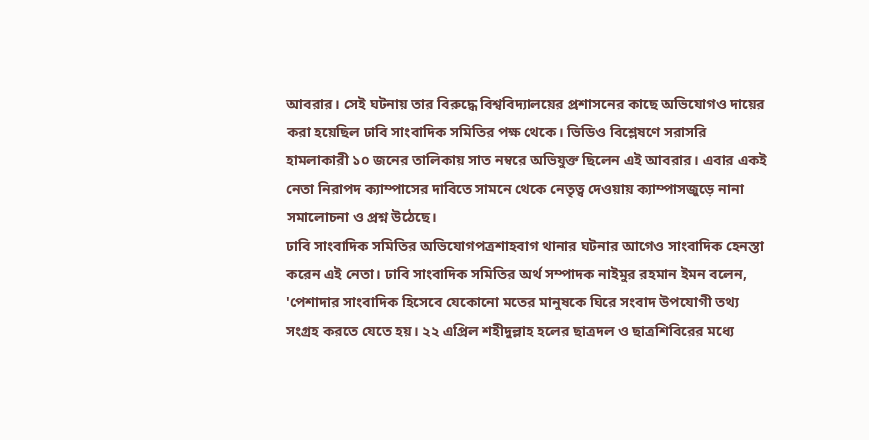আবরার। সেই ঘটনায় তার বিরুদ্ধে বিশ্ববিদ্যালয়ের প্রশাসনের কাছে অভিযোগও দায়ের করা হয়েছিল ঢাবি সাংবাদিক সমিতির পক্ষ থেকে। ভিডিও বিশ্লেষণে সরাসরি হামলাকারী ১০ জনের তালিকায় সাত নম্বরে অভিযুক্ত ছিলেন এই আবরার। এবার একই নেতা নিরাপদ ক্যাম্পাসের দাবিতে সামনে থেকে নেতৃত্ব দেওয়ায় ক্যাম্পাসজুড়ে নানা সমালোচনা ও প্রশ্ন উঠেছে।
ঢাবি সাংবাদিক সমিতির অভিযোগপত্রশাহবাগ থানার ঘটনার আগেও সাংবাদিক হেনস্তা করেন এই নেতা। ঢাবি সাংবাদিক সমিতির অর্থ সম্পাদক নাইমুর রহমান ইমন বলেন, 'পেশাদার সাংবাদিক হিসেবে যেকোনো মতের মানুষকে ঘিরে সংবাদ উপযোগী তথ্য সংগ্রহ করতে যেতে হয়। ২২ এপ্রিল শহীদুল্লাহ হলের ছাত্রদল ও ছাত্রশিবিরের মধ্যে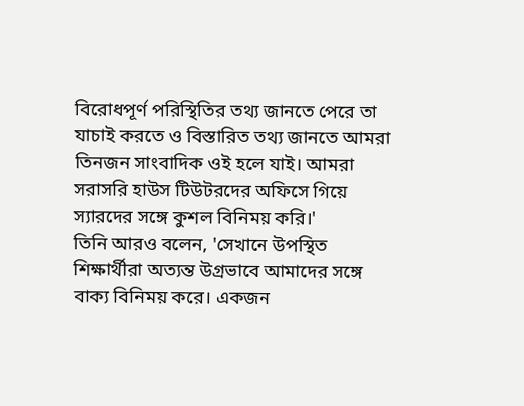বিরোধপূর্ণ পরিস্থিতির তথ্য জানতে পেরে তা যাচাই করতে ও বিস্তারিত তথ্য জানতে আমরা তিনজন সাংবাদিক ওই হলে যাই। আমরা সরাসরি হাউস টিউটরদের অফিসে গিয়ে স্যারদের সঙ্গে কুশল বিনিময় করি।'
তিনি আরও বলেন, 'সেখানে উপস্থিত শিক্ষার্থীরা অত্যন্ত উগ্রভাবে আমাদের সঙ্গে বাক্য বিনিময় করে। একজন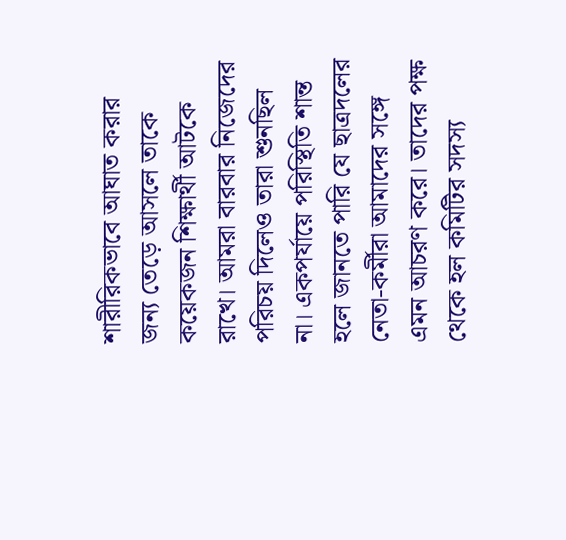শারীরিকভাবে আঘাত করার জন্য তেড়ে আসলে তাকে কয়েকজন শিক্ষার্থী আটকে রাখে। আমরা বারবার নিজেদের পরিচয় দিলেও তারা শুনছিল না। একপর্যায়ে পরিস্থিতি শান্ত হলে জানতে পারি যে ছাত্রদলের নেতা-কর্মীরা আমাদের সঙ্গে এমন আচরণ করে। তাদের পক্ষ থেকে হল কমিটির সদস্য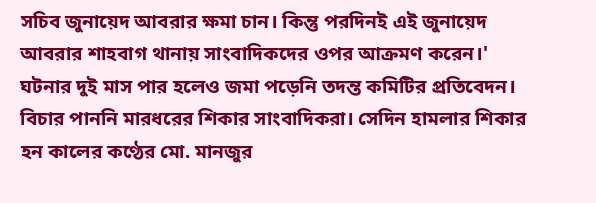সচিব জুনায়েদ আবরার ক্ষমা চান। কিন্তু পরদিনই এই জুনায়েদ আবরার শাহবাগ থানায় সাংবাদিকদের ওপর আক্রমণ করেন।'
ঘটনার দুই মাস পার হলেও জমা পড়েনি তদন্ত কমিটির প্রতিবেদন। বিচার পাননি মারধরের শিকার সাংবাদিকরা। সেদিন হামলার শিকার হন কালের কণ্ঠের মো. মানজুর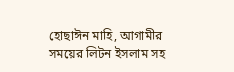হোছাঈন মাহি, আগামীর সময়ের লিটন ইসলাম সহ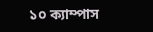১০ ক্যাম্পাস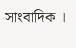সাংবাদিক ।